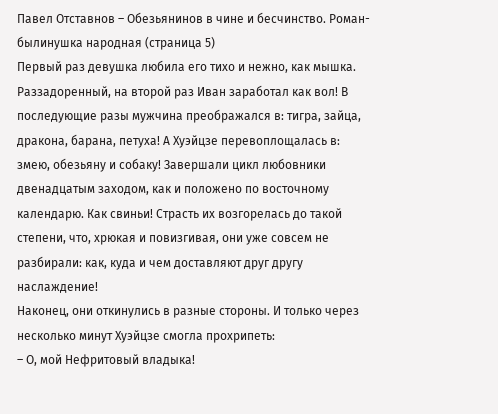Павел Отставнов – Обезьянинов в чине и бесчинство. Роман-былинушка народная (страница 5)
Первый раз девушка любила его тихо и нежно, как мышка. Раззадоренный, на второй раз Иван заработал как вол! В последующие разы мужчина преображался в: тигра, зайца, дракона, барана, петуха! А Хуэйцзе перевоплощалась в: змею, обезьяну и собаку! Завершали цикл любовники двенадцатым заходом, как и положено по восточному календарю. Как свиньи! Страсть их возгорелась до такой степени, что, хрюкая и повизгивая, они уже совсем не разбирали: как, куда и чем доставляют друг другу наслаждение!
Наконец, они откинулись в разные стороны. И только через несколько минут Хуэйцзе смогла прохрипеть:
– О, мой Нефритовый владыка!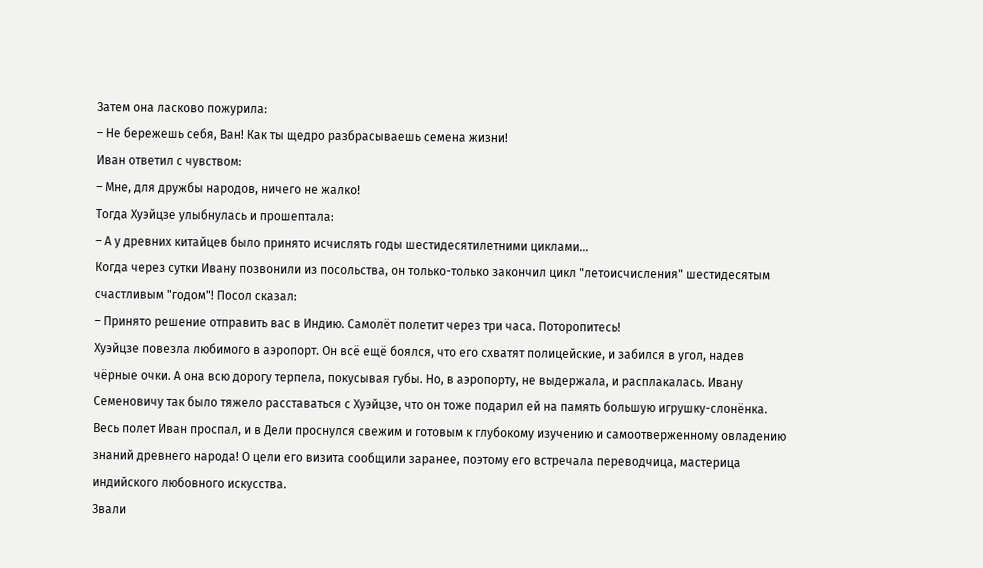Затем она ласково пожурила:
– Не бережешь себя, Ван! Как ты щедро разбрасываешь семена жизни!
Иван ответил с чувством:
– Мне, для дружбы народов, ничего не жалко!
Тогда Хуэйцзе улыбнулась и прошептала:
– А у древних китайцев было принято исчислять годы шестидесятилетними циклами…
Когда через сутки Ивану позвонили из посольства, он только-только закончил цикл "летоисчисления" шестидесятым счастливым "годом"! Посол сказал:
– Принято решение отправить вас в Индию. Самолёт полетит через три часа. Поторопитесь!
Хуэйцзе повезла любимого в аэропорт. Он всё ещё боялся, что его схватят полицейские, и забился в угол, надев чёрные очки. А она всю дорогу терпела, покусывая губы. Но, в аэропорту, не выдержала, и расплакалась. Ивану Семеновичу так было тяжело расставаться с Хуэйцзе, что он тоже подарил ей на память большую игрушку-слонёнка.
Весь полет Иван проспал, и в Дели проснулся свежим и готовым к глубокому изучению и самоотверженному овладению знаний древнего народа! О цели его визита сообщили заранее, поэтому его встречала переводчица, мастерица индийского любовного искусства.
Звали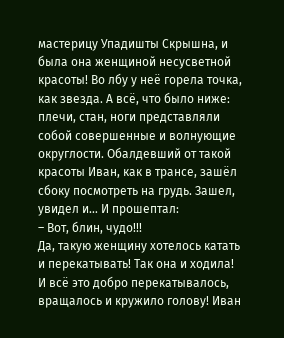мастерицу Упадишты Скрышна, и была она женщиной несусветной красоты! Во лбу у неё горела точка, как звезда. А всё, что было ниже: плечи, стан, ноги представляли собой совершенные и волнующие округлости. Обалдевший от такой красоты Иван, как в трансе, зашёл сбоку посмотреть на грудь. Зашел, увидел и… И прошептал:
– Вот, блин, чудо!!!
Да, такую женщину хотелось катать и перекатывать! Так она и ходила! И всё это добро перекатывалось, вращалось и кружило голову! Иван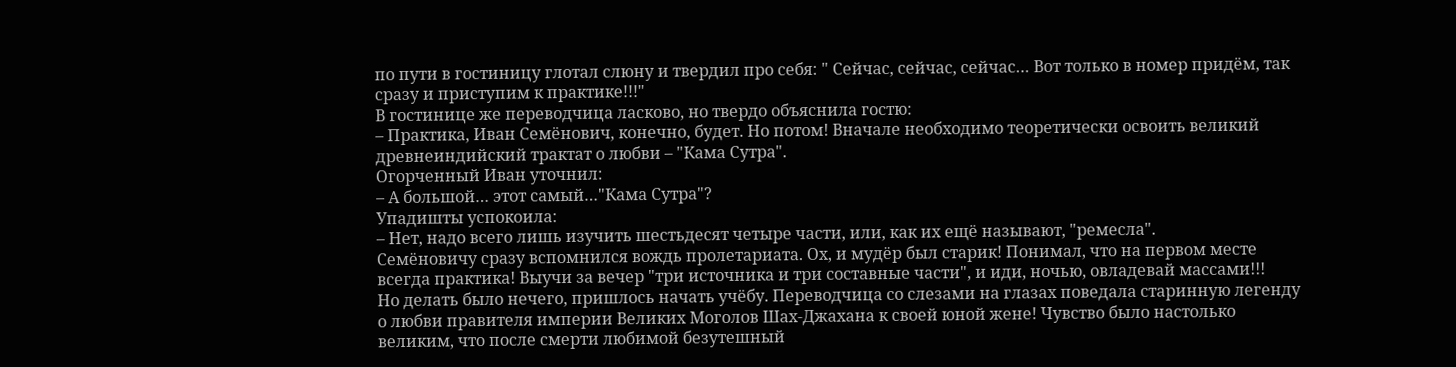по пути в гостиницу глотал слюну и твердил про себя: " Сейчас, сейчас, сейчас… Вот только в номер придём, так сразу и приступим к практике!!!"
В гостинице же переводчица ласково, но твердо объяснила гостю:
– Практика, Иван Семёнович, конечно, будет. Но потом! Вначале необходимо теоретически освоить великий древнеиндийский трактат о любви – "Кама Сутра".
Огорченный Иван уточнил:
– А большой… этот самый…"Кама Сутра"?
Упадишты успокоила:
– Нет, надо всего лишь изучить шестьдесят четыре части, или, как их ещё называют, "ремесла".
Семёновичу сразу вспомнился вождь пролетариата. Ох, и мудёр был старик! Понимал, что на первом месте всегда практика! Выучи за вечер "три источника и три составные части", и иди, ночью, овладевай массами!!!
Но делать было нечего, пришлось начать учёбу. Переводчица со слезами на глазах поведала старинную легенду о любви правителя империи Великих Моголов Шах-Джахана к своей юной жене! Чувство было настолько великим, что после смерти любимой безутешный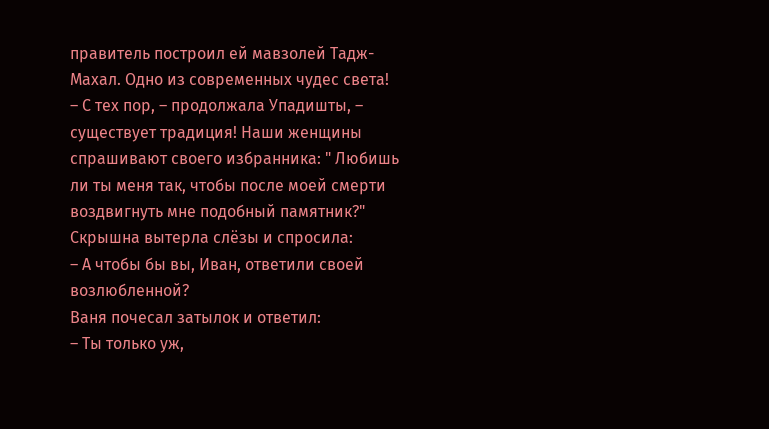правитель построил ей мавзолей Тадж-Махал. Одно из современных чудес света!
– С тех пор, – продолжала Упадишты, – существует традиция! Наши женщины спрашивают своего избранника: " Любишь ли ты меня так, чтобы после моей смерти воздвигнуть мне подобный памятник?"
Скрышна вытерла слёзы и спросила:
– А чтобы бы вы, Иван, ответили своей возлюбленной?
Ваня почесал затылок и ответил:
– Ты только уж,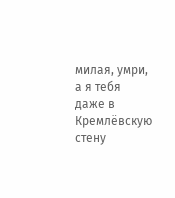милая, умри, а я тебя даже в Кремлёвскую стену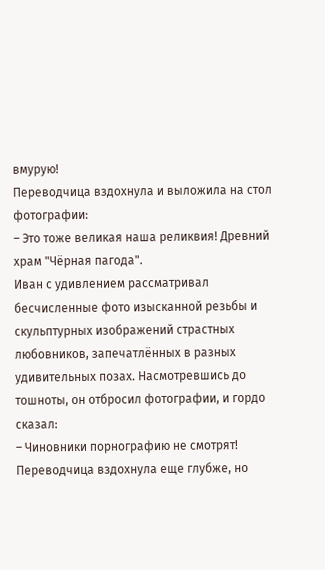вмурую!
Переводчица вздохнула и выложила на стол фотографии:
– Это тоже великая наша реликвия! Древний храм "Чёрная пагода".
Иван с удивлением рассматривал бесчисленные фото изысканной резьбы и скульптурных изображений страстных любовников, запечатлённых в разных удивительных позах. Насмотревшись до тошноты, он отбросил фотографии, и гордо сказал:
– Чиновники порнографию не смотрят!
Переводчица вздохнула еще глубже, но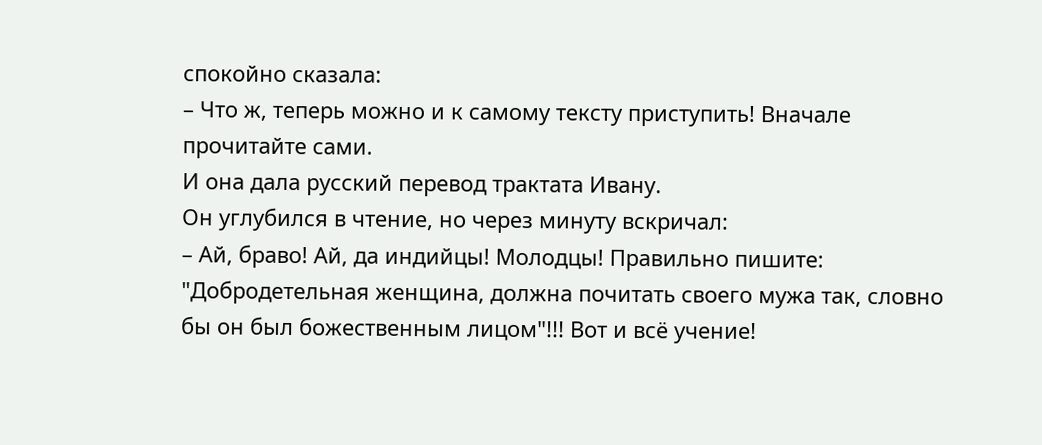спокойно сказала:
– Что ж, теперь можно и к самому тексту приступить! Вначале прочитайте сами.
И она дала русский перевод трактата Ивану.
Он углубился в чтение, но через минуту вскричал:
– Ай, браво! Ай, да индийцы! Молодцы! Правильно пишите: "Добродетельная женщина, должна почитать своего мужа так, словно бы он был божественным лицом"!!! Вот и всё учение!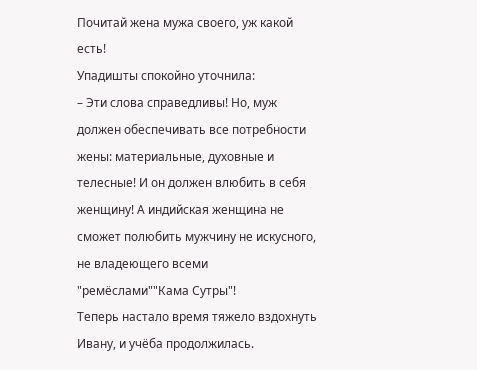Почитай жена мужа своего, уж какой есть!
Упадишты спокойно уточнила:
– Эти слова справедливы! Но, муж должен обеспечивать все потребности жены: материальные, духовные и телесные! И он должен влюбить в себя женщину! А индийская женщина не сможет полюбить мужчину не искусного, не владеющего всеми "ремёслами""Кама Сутры"!
Теперь настало время тяжело вздохнуть Ивану, и учёба продолжилась.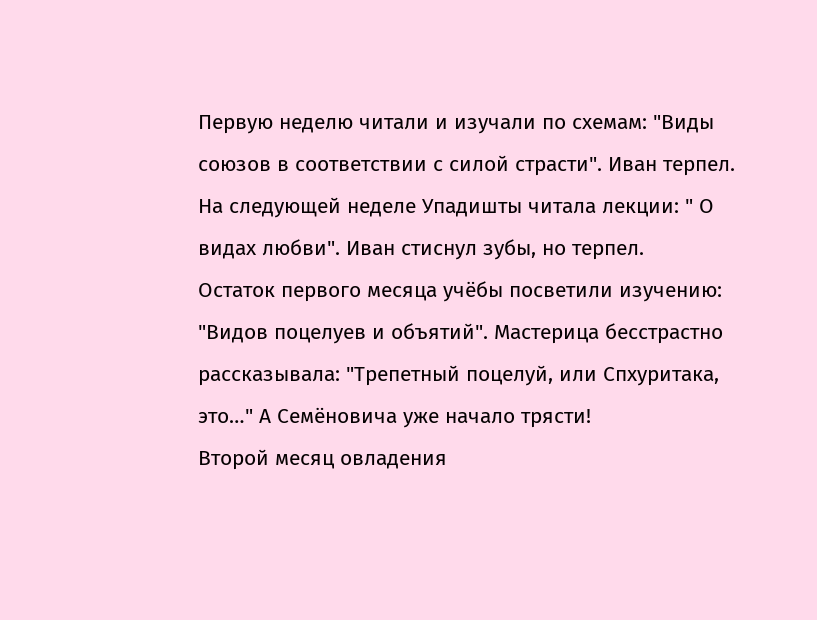Первую неделю читали и изучали по схемам: "Виды союзов в соответствии с силой страсти". Иван терпел.
На следующей неделе Упадишты читала лекции: " О видах любви". Иван стиснул зубы, но терпел.
Остаток первого месяца учёбы посветили изучению: "Видов поцелуев и объятий". Мастерица бесстрастно рассказывала: "Трепетный поцелуй, или Спхуритака, это…" А Семёновича уже начало трясти!
Второй месяц овладения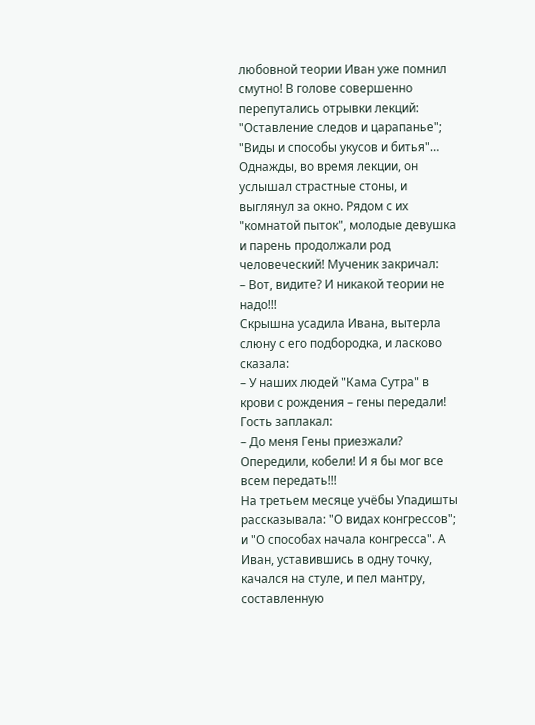любовной теории Иван уже помнил смутно! В голове совершенно перепутались отрывки лекций: "Оставление следов и царапанье"; "Виды и способы укусов и битья"…
Однажды, во время лекции, он услышал страстные стоны, и выглянул за окно. Рядом с их "комнатой пыток", молодые девушка и парень продолжали род человеческий! Мученик закричал:
– Вот, видите? И никакой теории не надо!!!
Скрышна усадила Ивана, вытерла слюну с его подбородка, и ласково сказала:
– У наших людей "Кама Сутра" в крови с рождения – гены передали!
Гость заплакал:
– До меня Гены приезжали? Опередили, кобели! И я бы мог все всем передать!!!
На третьем месяце учёбы Упадишты рассказывала: "О видах конгрессов"; и "О способах начала конгресса". А Иван, уставившись в одну точку, качался на стуле, и пел мантру, составленную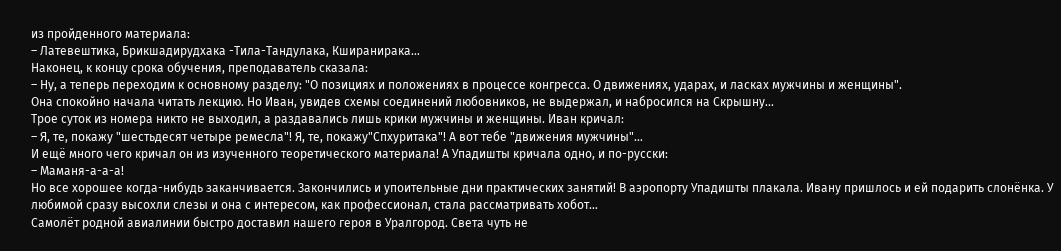из пройденного материала:
– Латевештика, Брикшадирудхака -Тила-Тандулака, Кширанирака…
Наконец, к концу срока обучения, преподаватель сказала:
– Ну, а теперь переходим к основному разделу: "О позициях и положениях в процессе конгресса. О движениях, ударах, и ласках мужчины и женщины".
Она спокойно начала читать лекцию. Но Иван, увидев схемы соединений любовников, не выдержал, и набросился на Скрышну…
Трое суток из номера никто не выходил, а раздавались лишь крики мужчины и женщины. Иван кричал:
– Я, те, покажу "шестьдесят четыре ремесла"! Я, те, покажу"Спхуритака"! А вот тебе "движения мужчины"…
И ещё много чего кричал он из изученного теоретического материала! А Упадишты кричала одно, и по-русски:
– Маманя-а-а-а!
Но все хорошее когда-нибудь заканчивается. Закончились и упоительные дни практических занятий! В аэропорту Упадишты плакала. Ивану пришлось и ей подарить слонёнка. У любимой сразу высохли слезы и она с интересом, как профессионал, стала рассматривать хобот…
Самолёт родной авиалинии быстро доставил нашего героя в Уралгород. Света чуть не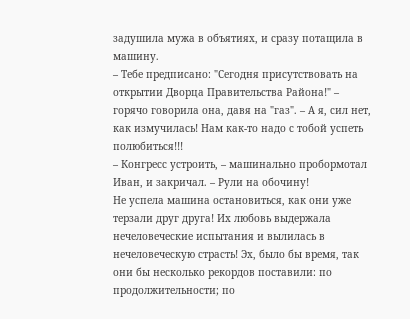задушила мужа в объятиях, и сразу потащила в машину.
– Тебе предписано: "Сегодня присутствовать на открытии Дворца Правительства Района!" – горячо говорила она, давя на "газ". – А я, сил нет, как измучилась! Нам как-то надо с тобой успеть полюбиться!!!
– Конгресс устроить, – машинально пробормотал Иван, и закричал. – Рули на обочину!
Не успела машина остановиться, как они уже терзали друг друга! Их любовь выдержала нечеловеческие испытания и вылилась в нечеловеческую страсть! Эх, было бы время, так они бы несколько рекордов поставили: по продолжительности; по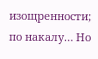изощренности; по накалу… Но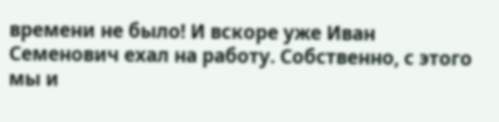времени не было! И вскоре уже Иван Семенович ехал на работу. Собственно, с этого мы и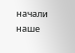начали наше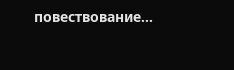повествование…